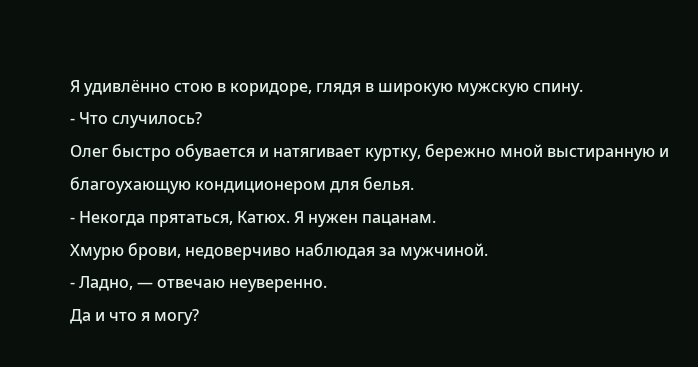Я удивлённо стою в коридоре, глядя в широкую мужскую спину.
- Что случилось?
Олег быстро обувается и натягивает куртку, бережно мной выстиранную и благоухающую кондиционером для белья.
- Некогда прятаться, Катюх. Я нужен пацанам.
Хмурю брови, недоверчиво наблюдая за мужчиной.
- Ладно, — отвечаю неуверенно.
Да и что я могу?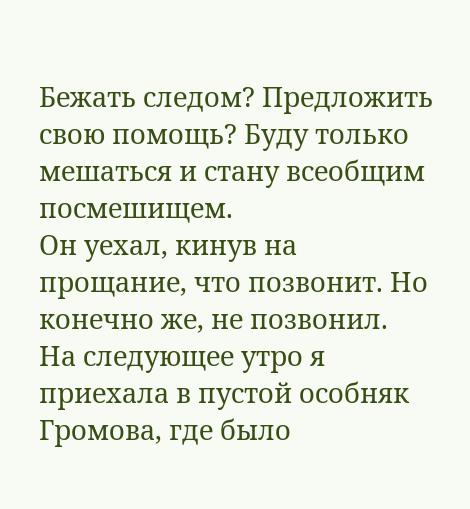Бежать следом? Предложить свою помощь? Буду только мешаться и стану всеобщим посмешищем.
Он уехал, кинув на прощание, что позвонит. Но конечно же, не позвонил.
На следующее утро я приехала в пустой особняк Громова, где было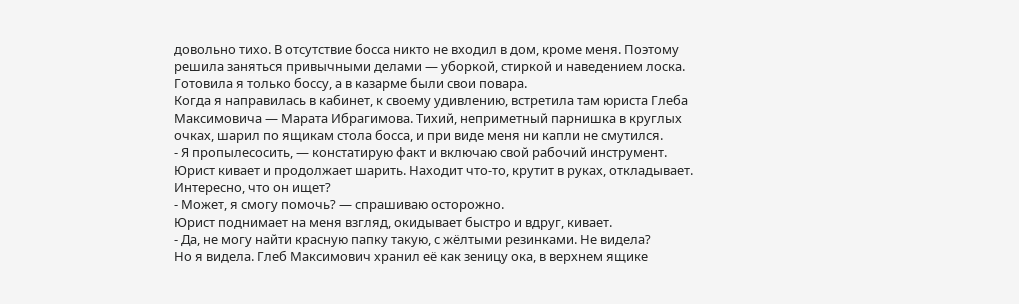довольно тихо. В отсутствие босса никто не входил в дом, кроме меня. Поэтому решила заняться привычными делами — уборкой, стиркой и наведением лоска. Готовила я только боссу, а в казарме были свои повара.
Когда я направилась в кабинет, к своему удивлению, встретила там юриста Глеба Максимовича — Марата Ибрагимова. Тихий, неприметный парнишка в круглых очках, шарил по ящикам стола босса, и при виде меня ни капли не смутился.
- Я пропылесосить, — констатирую факт и включаю свой рабочий инструмент.
Юрист кивает и продолжает шарить. Находит что-то, крутит в руках, откладывает. Интересно, что он ищет?
- Может, я смогу помочь? — спрашиваю осторожно.
Юрист поднимает на меня взгляд, окидывает быстро и вдруг, кивает.
- Да, не могу найти красную папку такую, с жёлтыми резинками. Не видела?
Но я видела. Глеб Максимович хранил её как зеницу ока, в верхнем ящике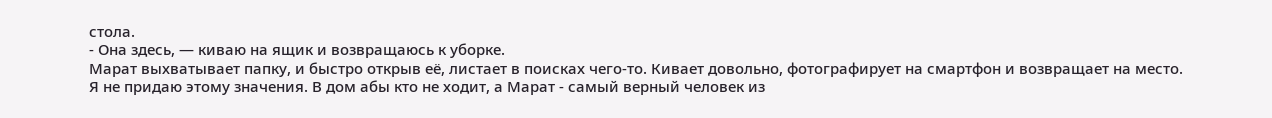стола.
- Она здесь, — киваю на ящик и возвращаюсь к уборке.
Марат выхватывает папку, и быстро открыв её, листает в поисках чего-то. Кивает довольно, фотографирует на смартфон и возвращает на место. Я не придаю этому значения. В дом абы кто не ходит, а Марат - самый верный человек из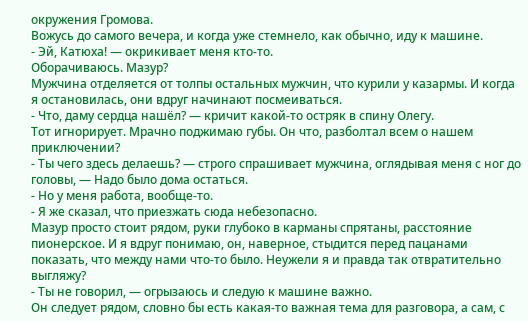окружения Громова.
Вожусь до самого вечера, и когда уже стемнело, как обычно, иду к машине.
- Эй, Катюха! — окрикивает меня кто-то.
Оборачиваюсь. Мазур?
Мужчина отделяется от толпы остальных мужчин, что курили у казармы. И когда я остановилась, они вдруг начинают посмеиваться.
- Что, даму сердца нашёл? — кричит какой-то остряк в спину Олегу.
Тот игнорирует. Мрачно поджимаю губы. Он что, разболтал всем о нашем приключении?
- Ты чего здесь делаешь? — строго спрашивает мужчина, оглядывая меня с ног до головы, — Надо было дома остаться.
- Но у меня работа, вообще-то.
- Я же сказал, что приезжать сюда небезопасно.
Мазур просто стоит рядом, руки глубоко в карманы спрятаны, расстояние пионерское. И я вдруг понимаю, он, наверное, стыдится перед пацанами показать, что между нами что-то было. Неужели я и правда так отвратительно выгляжу?
- Ты не говорил, — огрызаюсь и следую к машине важно.
Он следует рядом, словно бы есть какая-то важная тема для разговора, а сам, с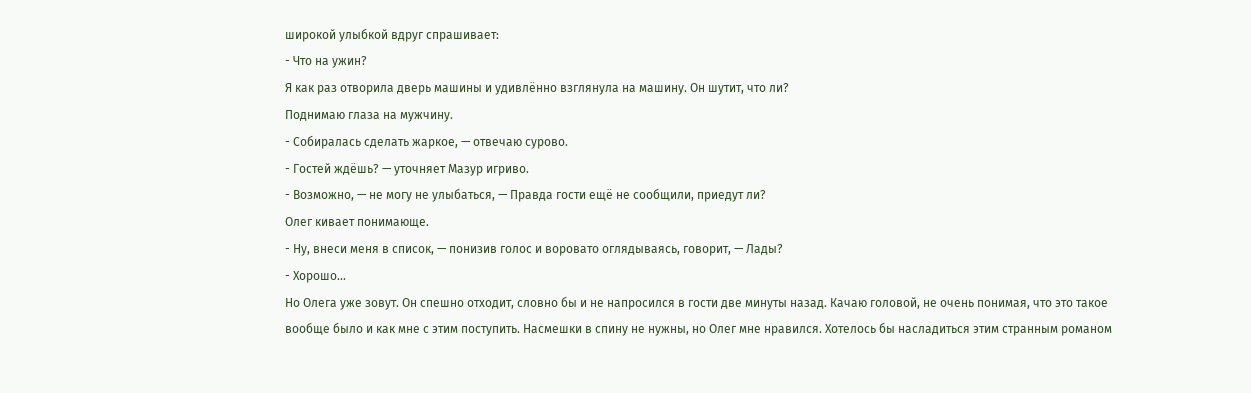широкой улыбкой вдруг спрашивает:
- Что на ужин?
Я как раз отворила дверь машины и удивлённо взглянула на машину. Он шутит, что ли?
Поднимаю глаза на мужчину.
- Собиралась сделать жаркое, — отвечаю сурово.
- Гостей ждёшь? — уточняет Мазур игриво.
- Возможно, — не могу не улыбаться, — Правда гости ещё не сообщили, приедут ли?
Олег кивает понимающе.
- Ну, внеси меня в список, — понизив голос и воровато оглядываясь, говорит, — Лады?
- Хорошо...
Но Олега уже зовут. Он спешно отходит, словно бы и не напросился в гости две минуты назад. Качаю головой, не очень понимая, что это такое вообще было и как мне с этим поступить. Насмешки в спину не нужны, но Олег мне нравился. Хотелось бы насладиться этим странным романом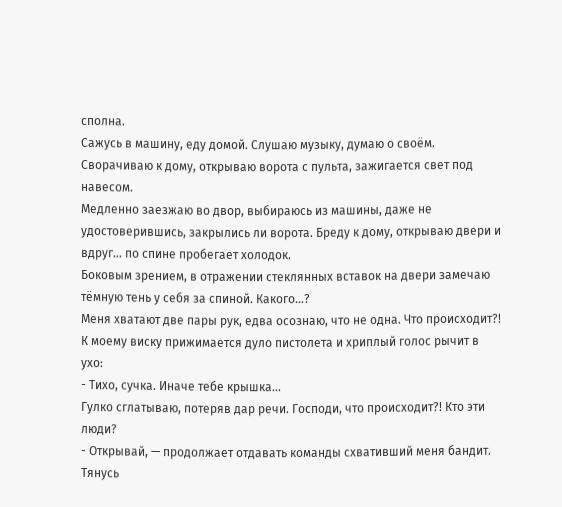сполна.
Сажусь в машину, еду домой. Слушаю музыку, думаю о своём. Сворачиваю к дому, открываю ворота с пульта, зажигается свет под навесом.
Медленно заезжаю во двор, выбираюсь из машины, даже не удостоверившись, закрылись ли ворота. Бреду к дому, открываю двери и вдруг... по спине пробегает холодок.
Боковым зрением, в отражении стеклянных вставок на двери замечаю тёмную тень у себя за спиной. Какого...?
Меня хватают две пары рук, едва осознаю, что не одна. Что происходит?!
К моему виску прижимается дуло пистолета и хриплый голос рычит в ухо:
- Тихо, сучка. Иначе тебе крышка...
Гулко сглатываю, потеряв дар речи. Господи, что происходит?! Кто эти люди?
- Открывай, — продолжает отдавать команды схвативший меня бандит.
Тянусь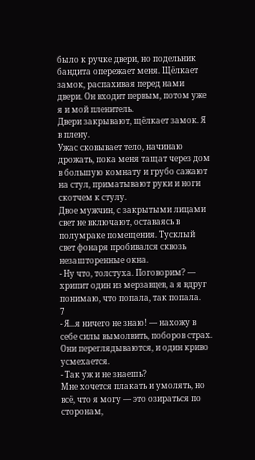было к ручке двери, но подельник бандита опережает меня. Щёлкает замок, распахивая перед нами двери. Он входит первым, потом уже я и мой пленитель.
Двери закрывают, щёлкает замок. Я в плену.
Ужас сковывает тело, начинаю дрожать, пока меня тащат через дом в большую комнату и грубо сажают на стул, приматывают руки и ноги скотчем к стулу.
Двое мужчин, с закрытыми лицами свет не включают, оставаясь в полумраке помещения. Тусклый свет фонаря пробивался сквозь незашторенные окна.
- Ну что, толстуха. Поговорим? — хрипит один из мерзавцев, а я вдруг понимаю, что попала, так попала.
7
- Я...я ничего не знаю! — нахожу в себе силы вымолвить, поборов страх.
Они переглядываются, и один криво усмехается.
- Так уж и не знаешь?
Мне хочется плакать и умолять, но всё, что я могу — это озираться по сторонам,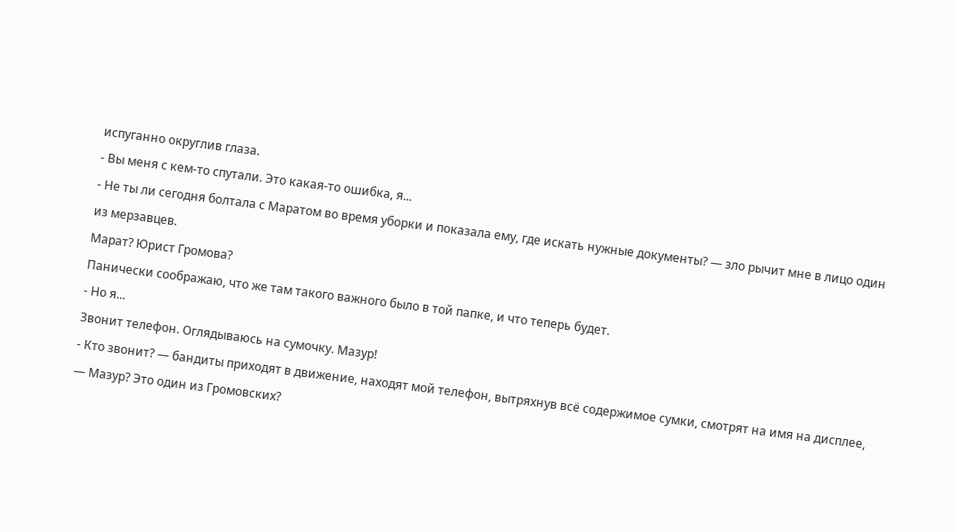испуганно округлив глаза.
- Вы меня с кем-то спутали. Это какая-то ошибка, я...
- Не ты ли сегодня болтала с Маратом во время уборки и показала ему, где искать нужные документы? — зло рычит мне в лицо один из мерзавцев.
Марат? Юрист Громова?
Панически соображаю, что же там такого важного было в той папке, и что теперь будет.
- Но я...
Звонит телефон. Оглядываюсь на сумочку. Мазур!
- Кто звонит? — бандиты приходят в движение, находят мой телефон, вытряхнув всё содержимое сумки, смотрят на имя на дисплее, — Мазур? Это один из Громовских?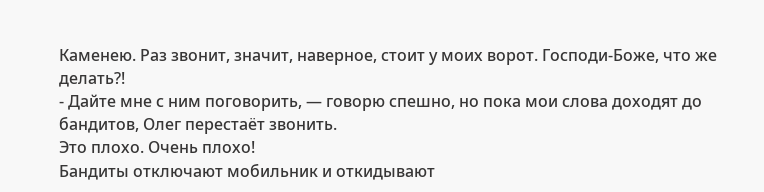Каменею. Раз звонит, значит, наверное, стоит у моих ворот. Господи-Боже, что же делать?!
- Дайте мне с ним поговорить, — говорю спешно, но пока мои слова доходят до бандитов, Олег перестаёт звонить.
Это плохо. Очень плохо!
Бандиты отключают мобильник и откидывают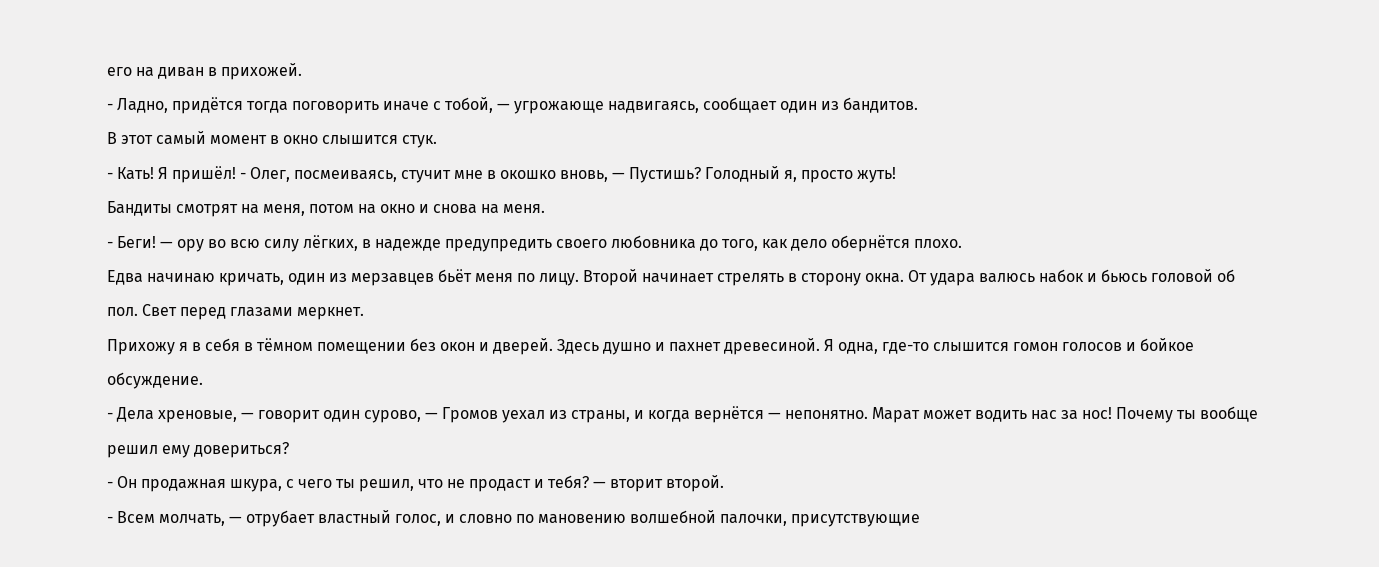его на диван в прихожей.
- Ладно, придётся тогда поговорить иначе с тобой, — угрожающе надвигаясь, сообщает один из бандитов.
В этот самый момент в окно слышится стук.
- Кать! Я пришёл! - Олег, посмеиваясь, стучит мне в окошко вновь, — Пустишь? Голодный я, просто жуть!
Бандиты смотрят на меня, потом на окно и снова на меня.
- Беги! — ору во всю силу лёгких, в надежде предупредить своего любовника до того, как дело обернётся плохо.
Едва начинаю кричать, один из мерзавцев бьёт меня по лицу. Второй начинает стрелять в сторону окна. От удара валюсь набок и бьюсь головой об пол. Свет перед глазами меркнет.
Прихожу я в себя в тёмном помещении без окон и дверей. Здесь душно и пахнет древесиной. Я одна, где-то слышится гомон голосов и бойкое обсуждение.
- Дела хреновые, — говорит один сурово, — Громов уехал из страны, и когда вернётся — непонятно. Марат может водить нас за нос! Почему ты вообще решил ему довериться?
- Он продажная шкура, с чего ты решил, что не продаст и тебя? — вторит второй.
- Всем молчать, — отрубает властный голос, и словно по мановению волшебной палочки, присутствующие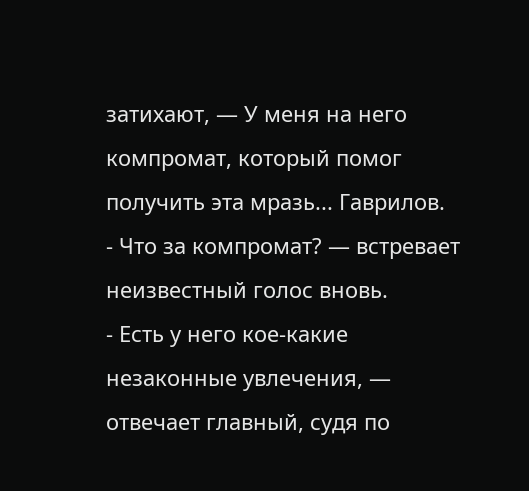затихают, — У меня на него компромат, который помог получить эта мразь... Гаврилов.
- Что за компромат? — встревает неизвестный голос вновь.
- Есть у него кое-какие незаконные увлечения, — отвечает главный, судя по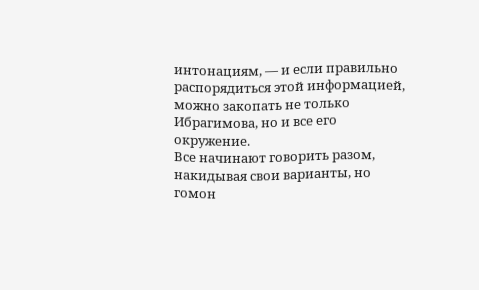интонациям, — и если правильно распорядиться этой информацией, можно закопать не только Ибрагимова, но и все его окружение.
Все начинают говорить разом, накидывая свои варианты, но гомон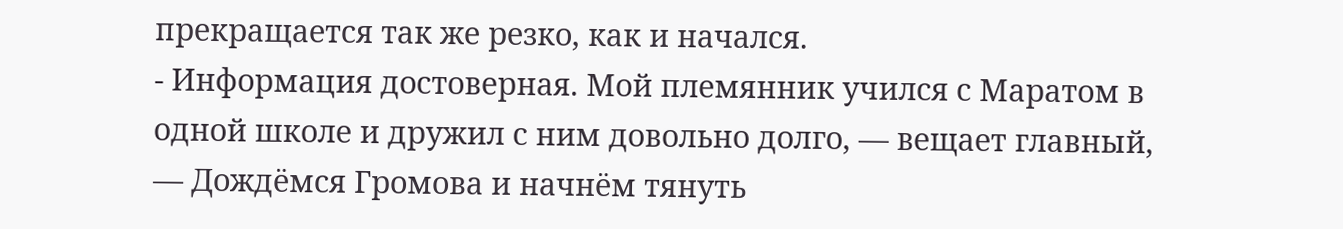прекращается так же резко, как и начался.
- Информация достоверная. Мой племянник учился с Маратом в одной школе и дружил с ним довольно долго, — вещает главный, — Дождёмся Громова и начнём тянуть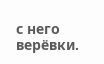с него верёвки.